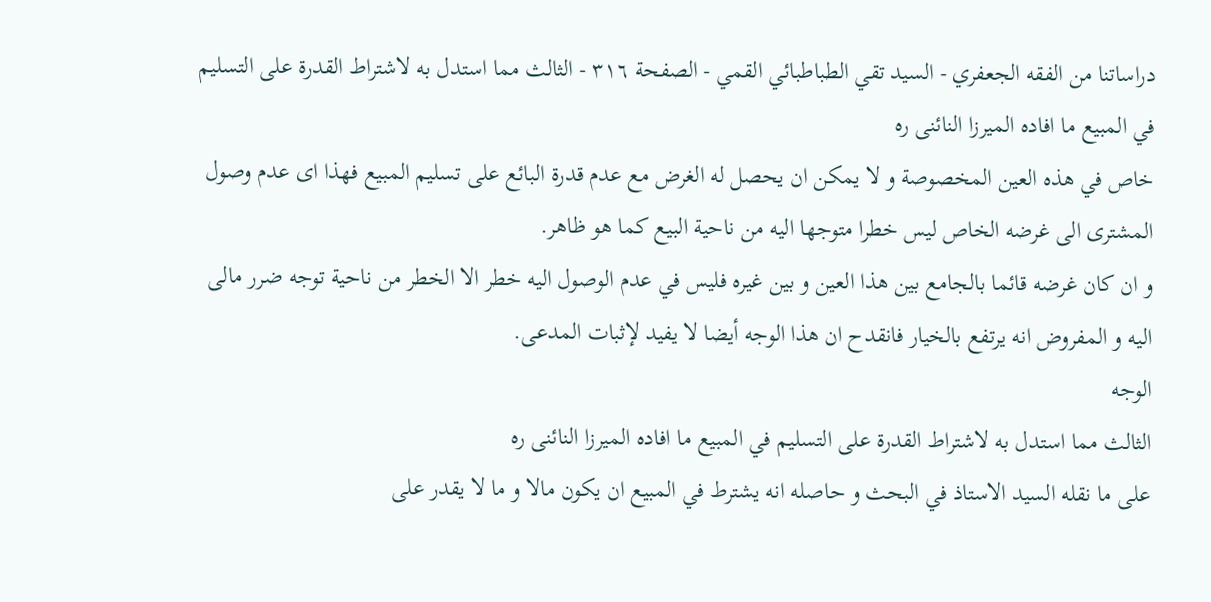دراساتنا من الفقه الجعفري - السيد تقي الطباطبائي القمي - الصفحة ٣١٦ - الثالث مما استدل به لاشتراط القدرة على التسليم في المبيع ما افاده الميرزا النائنى ره
خاص في هذه العين المخصوصة و لا يمكن ان يحصل له الغرض مع عدم قدرة البائع على تسليم المبيع فهذا اى عدم وصول المشترى الى غرضه الخاص ليس خطرا متوجها اليه من ناحية البيع كما هو ظاهر.
و ان كان غرضه قائما بالجامع بين هذا العين و بين غيره فليس في عدم الوصول اليه خطر الا الخطر من ناحية توجه ضرر مالى اليه و المفروض انه يرتفع بالخيار فانقدح ان هذا الوجه أيضا لا يفيد لإثبات المدعى.
الوجه
الثالث مما استدل به لاشتراط القدرة على التسليم في المبيع ما افاده الميرزا النائنى ره
على ما نقله السيد الاستاذ في البحث و حاصله انه يشترط في المبيع ان يكون مالا و ما لا يقدر على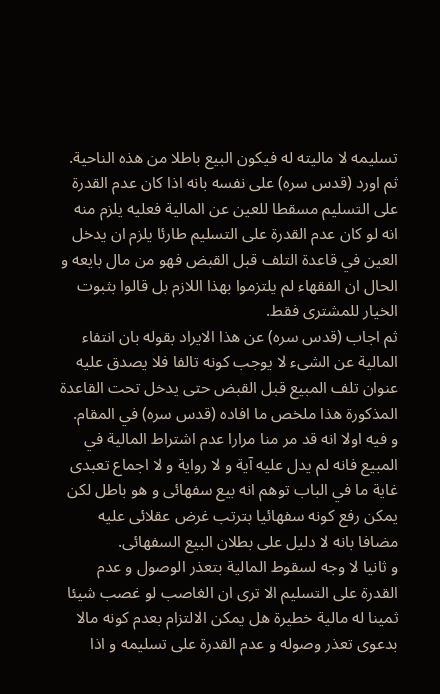تسليمه لا ماليته له فيكون البيع باطلا من هذه الناحية.
ثم اورد (قدس سره) على نفسه بانه اذا كان عدم القدرة على التسليم مسقطا للعين عن المالية فعليه يلزم منه انه لو كان عدم القدرة على التسليم طارئا يلزم ان يدخل العين في قاعدة التلف قبل القبض فهو من مال بايعه و الحال ان الفقهاء لم يلتزموا بهذا اللازم بل قالوا بثبوت الخيار للمشترى فقط.
ثم اجاب (قدس سره) عن هذا الايراد بقوله بان انتفاء المالية عن الشىء لا يوجب كونه تالفا فلا يصدق عليه عنوان تلف المبيع قبل القبض حتى يدخل تحت القاعدة المذكورة هذا ملخص ما افاده (قدس سره) في المقام.
و فيه اولا انه قد مر منا مرارا عدم اشتراط المالية في المبيع فانه لم يدل عليه آية و لا رواية و لا اجماع تعبدى غاية ما في الباب توهم انه بيع سفهائى و هو باطل لكن يمكن رفع كونه سفهائيا بترتب غرض عقلائى عليه مضافا بانه لا دليل على بطلان البيع السفهائى.
و ثانيا لا وجه لسقوط المالية بتعذر الوصول و عدم القدرة على التسليم الا ترى ان الغاصب لو غصب شيئا ثمينا له مالية خطيرة هل يمكن الالتزام بعدم كونه مالا بدعوى تعذر وصوله و عدم القدرة على تسليمه و اذا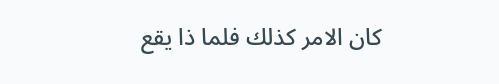كان الامر كذلك فلما ذا يقع